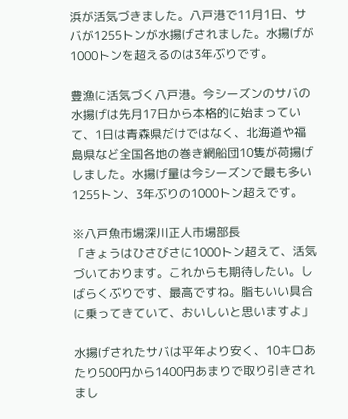浜が活気づきました。八戸港で11月1日、サバが1255トンが水揚げされました。水揚げが1000トンを超えるのは3年ぶりです。

豊漁に活気づく八戸港。今シーズンのサバの水揚げは先月17日から本格的に始まっていて、1日は青森県だけではなく、北海道や福島県など全国各地の巻き網船団10隻が荷揚げしました。水揚げ量は今シーズンで最も多い1255トン、3年ぶりの1000トン超えです。

※八戸魚市場深川正人市場部長
「きょうはひさびさに1000トン超えて、活気づいております。これからも期待したい。しばらくぶりです、最高ですね。脂もいい具合に乗ってきていて、おいしいと思いますよ」

水揚げされたサバは平年より安く、10キロあたり500円から1400円あまりで取り引きされまし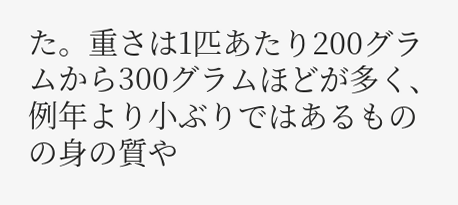た。重さは1匹あたり200グラムから300グラムほどが多く、例年より小ぶりではあるものの身の質や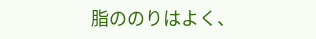脂ののりはよく、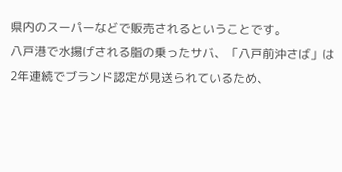県内のスーパーなどで販売されるということです。
八戸港で水揚げされる脂の乗ったサバ、「八戸前沖さば」は2年連続でブランド認定が見送られているため、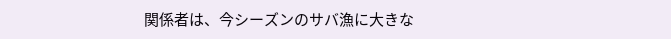関係者は、今シーズンのサバ漁に大きな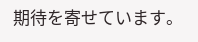期待を寄せています。